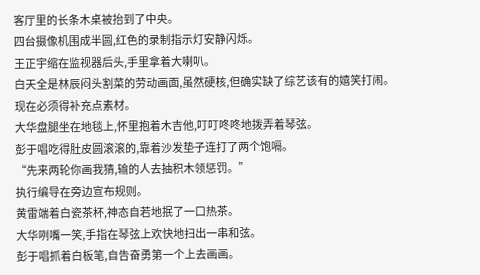客厅里的长条木桌被抬到了中央。
四台摄像机围成半圆,红色的录制指示灯安静闪烁。
王正宇缩在监视器后头,手里拿着大喇叭。
白天全是林辰闷头割菜的劳动画面,虽然硬核,但确实缺了综艺该有的嬉笑打闹。
现在必须得补充点素材。
大华盘腿坐在地毯上,怀里抱着木吉他,叮叮咚咚地拨弄着琴弦。
彭于唱吃得肚皮圆滚滚的,靠着沙发垫子连打了两个饱嗝。
“先来两轮你画我猜,输的人去抽积木领惩罚。”
执行编导在旁边宣布规则。
黄雷端着白瓷茶杯,神态自若地抿了一口热茶。
大华咧嘴一笑,手指在琴弦上欢快地扫出一串和弦。
彭于唱抓着白板笔,自告奋勇第一个上去画画。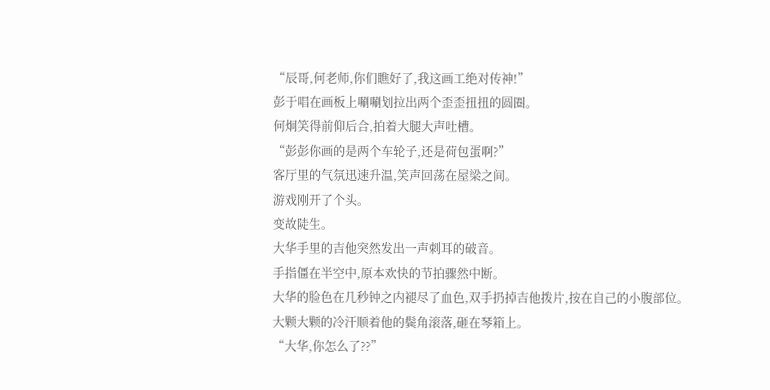“辰哥,何老师,你们瞧好了,我这画工绝对传神!”
彭于唱在画板上唰唰划拉出两个歪歪扭扭的圆圈。
何炯笑得前仰后合,拍着大腿大声吐槽。
“彭彭你画的是两个车轮子,还是荷包蛋啊?”
客厅里的气氛迅速升温,笑声回荡在屋梁之间。
游戏刚开了个头。
变故陡生。
大华手里的吉他突然发出一声刺耳的破音。
手指僵在半空中,原本欢快的节拍骤然中断。
大华的脸色在几秒钟之内褪尽了血色,双手扔掉吉他拨片,按在自己的小腹部位。
大颗大颗的冷汗顺着他的鬓角滚落,砸在琴箱上。
“大华,你怎么了??”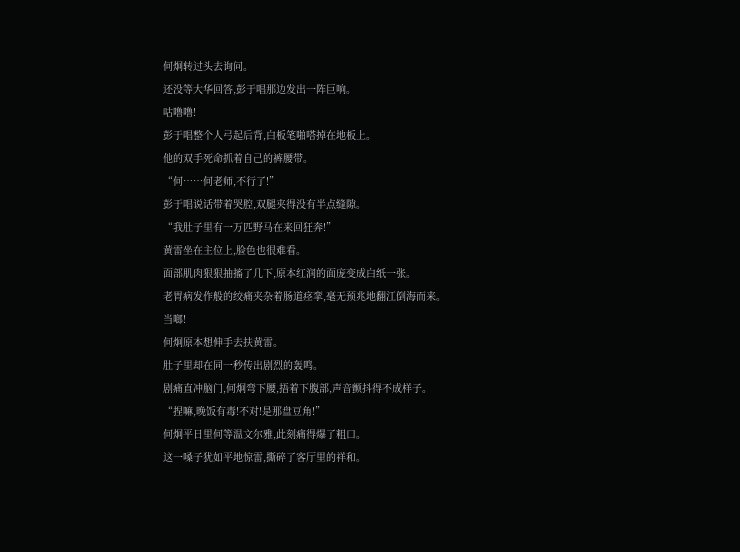何炯转过头去询问。
还没等大华回答,彭于唱那边发出一阵巨响。
咕噜噜!
彭于唱整个人弓起后背,白板笔啪嗒掉在地板上。
他的双手死命抓着自己的裤腰带。
“何……何老师,不行了!”
彭于唱说话带着哭腔,双腿夹得没有半点缝隙。
“我肚子里有一万匹野马在来回狂奔!”
黄雷坐在主位上,脸色也很难看。
面部肌肉狠狠抽搐了几下,原本红润的面庞变成白纸一张。
老胃病发作般的绞痛夹杂着肠道痉挛,毫无预兆地翻江倒海而来。
当啷!
何炯原本想伸手去扶黄雷。
肚子里却在同一秒传出剧烈的轰鸣。
剧痛直冲脑门,何炯弯下腰,捂着下腹部,声音颤抖得不成样子。
“捏嘛,晚饭有毒!不对!是那盘豆角!”
何炯平日里何等温文尔雅,此刻痛得爆了粗口。
这一嗓子犹如平地惊雷,撕碎了客厅里的祥和。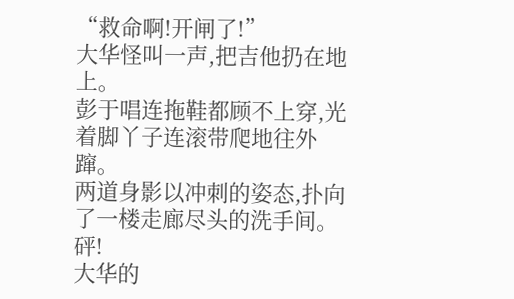“救命啊!开闸了!”
大华怪叫一声,把吉他扔在地上。
彭于唱连拖鞋都顾不上穿,光着脚丫子连滚带爬地往外蹿。
两道身影以冲刺的姿态,扑向了一楼走廊尽头的洗手间。
砰!
大华的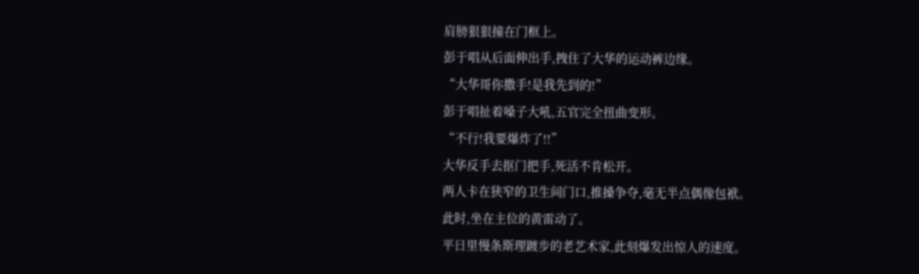肩膀狠狠撞在门框上。
彭于唱从后面伸出手,拽住了大华的运动裤边缘。
“大华哥你撒手!是我先到的!”
彭于唱扯着嗓子大吼,五官完全扭曲变形。
“不行!我要爆炸了!!”
大华反手去抠门把手,死活不肯松开。
两人卡在狭窄的卫生间门口,推搡争夺,毫无半点偶像包袱。
此时,坐在主位的黄雷动了。
平日里慢条斯理踱步的老艺术家,此刻爆发出惊人的速度。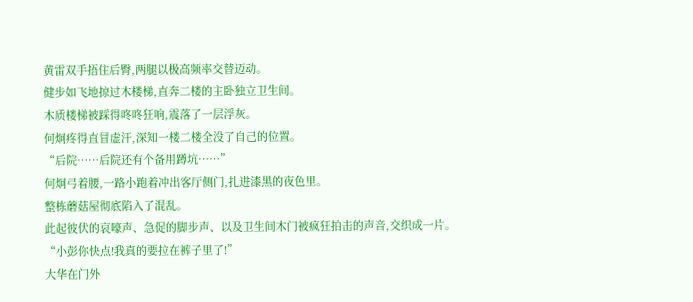黄雷双手捂住后臀,两腿以极高频率交替迈动。
健步如飞地掠过木楼梯,直奔二楼的主卧独立卫生间。
木质楼梯被踩得咚咚狂响,震落了一层浮灰。
何炯疼得直冒虚汗,深知一楼二楼全没了自己的位置。
“后院……后院还有个备用蹲坑……”
何炯弓着腰,一路小跑着冲出客厅侧门,扎进漆黑的夜色里。
整栋蘑菇屋彻底陷入了混乱。
此起彼伏的哀嚎声、急促的脚步声、以及卫生间木门被疯狂拍击的声音,交织成一片。
“小彭你快点!我真的要拉在裤子里了!”
大华在门外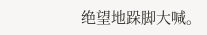绝望地跺脚大喊。